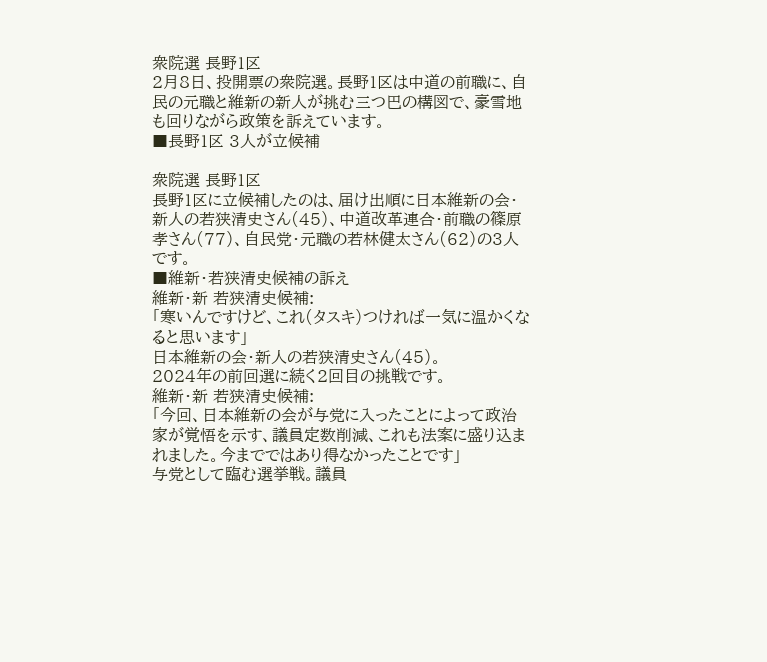衆院選 長野1区
2月8日、投開票の衆院選。長野1区は中道の前職に、自民の元職と維新の新人が挑む三つ巴の構図で、豪雪地も回りながら政策を訴えています。
■長野1区 3人が立候補

衆院選 長野1区
長野1区に立候補したのは、届け出順に日本維新の会・新人の若狭清史さん(45)、中道改革連合・前職の篠原孝さん(77)、自民党・元職の若林健太さん(62)の3人です。
■維新・若狭清史候補の訴え
維新・新 若狭清史候補:
「寒いんですけど、これ(タスキ)つければ一気に温かくなると思います」
日本維新の会・新人の若狭清史さん(45)。
2024年の前回選に続く2回目の挑戦です。
維新・新 若狭清史候補:
「今回、日本維新の会が与党に入ったことによって政治家が覚悟を示す、議員定数削減、これも法案に盛り込まれました。今までではあり得なかったことです」
与党として臨む選挙戦。議員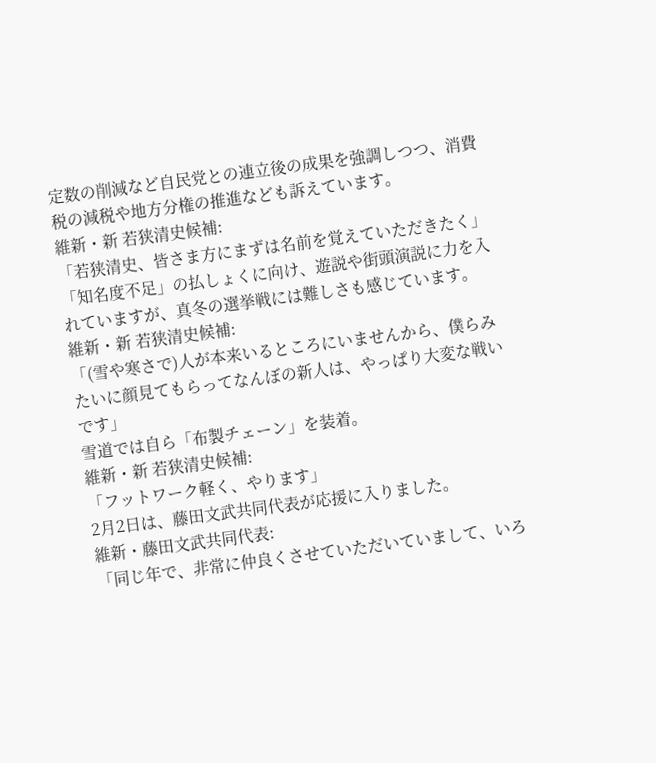定数の削減など自民党との連立後の成果を強調しつつ、消費税の減税や地方分権の推進なども訴えています。
維新・新 若狭清史候補:
「若狭清史、皆さま方にまずは名前を覚えていただきたく」
「知名度不足」の払しょくに向け、遊説や街頭演説に力を入れていますが、真冬の選挙戦には難しさも感じています。
維新・新 若狭清史候補:
「(雪や寒さで)人が本来いるところにいませんから、僕らみたいに顔見てもらってなんぼの新人は、やっぱり大変な戦いです」
雪道では自ら「布製チェーン」を装着。
維新・新 若狭清史候補:
「フットワーク軽く、やります」
2月2日は、藤田文武共同代表が応援に入りました。
維新・藤田文武共同代表:
「同じ年で、非常に仲良くさせていただいていまして、いろ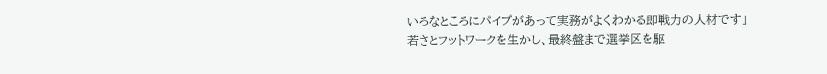いろなところにパイプがあって実務がよくわかる即戦力の人材です」
若さとフットワークを生かし、最終盤まで選挙区を駆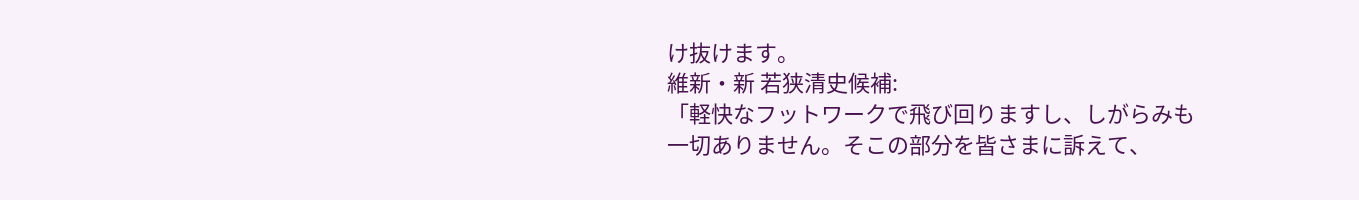け抜けます。
維新・新 若狭清史候補:
「軽快なフットワークで飛び回りますし、しがらみも一切ありません。そこの部分を皆さまに訴えて、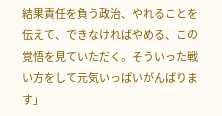結果責任を負う政治、やれることを伝えて、できなければやめる、この覚悟を見ていただく。そういった戦い方をして元気いっぱいがんばります」